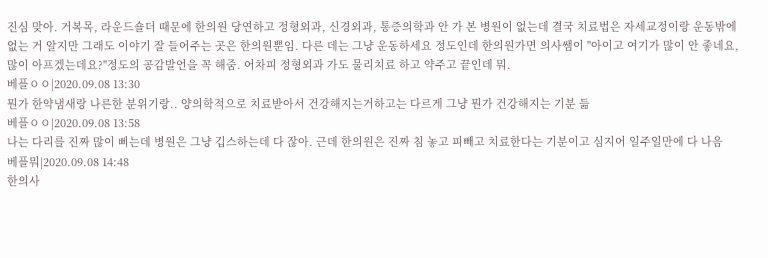진심 맞아. 거복목, 라운드숄더 때문에 한의원 당연하고 정형외과, 신경외과, 통증의학과 안 가 본 병원이 없는데 결국 치료법은 자세교정이랑 운동밖에 없는 거 알지만 그래도 이야기 잘 들어주는 곳은 한의원뿐임. 다른 데는 그냥 운동하세요 정도인데 한의원가면 의사쌤이 "아이고 여기가 많이 안 좋네요, 많이 아프겠는데요?"정도의 공감발언을 꼭 해줌. 어차피 정형외과 가도 물리치료 하고 약주고 끝인데 뭐.
베플ㅇㅇ|2020.09.08 13:30
뭔가 한약냄새랑 나른한 분위기랑.. 양의학적으로 치료받아서 건강해지는거하고는 다르게 그냥 뭔가 건강해지는 기분 듦
베플ㅇㅇ|2020.09.08 13:58
나는 다리를 진짜 많이 삐는데 병원은 그냥 깁스하는데 다 잖아. 근데 한의원은 진짜 침 놓고 피빼고 치료한다는 기분이고 심지어 일주일만에 다 나음
베플뭐|2020.09.08 14:48
한의사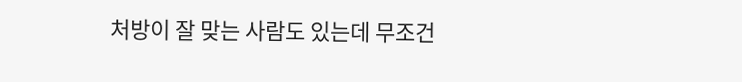처방이 잘 맞는 사람도 있는데 무조건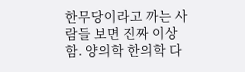한무당이라고 까는 사람들 보면 진짜 이상함. 양의학 한의학 다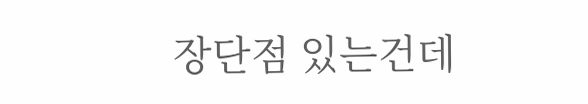장단점 있는건데